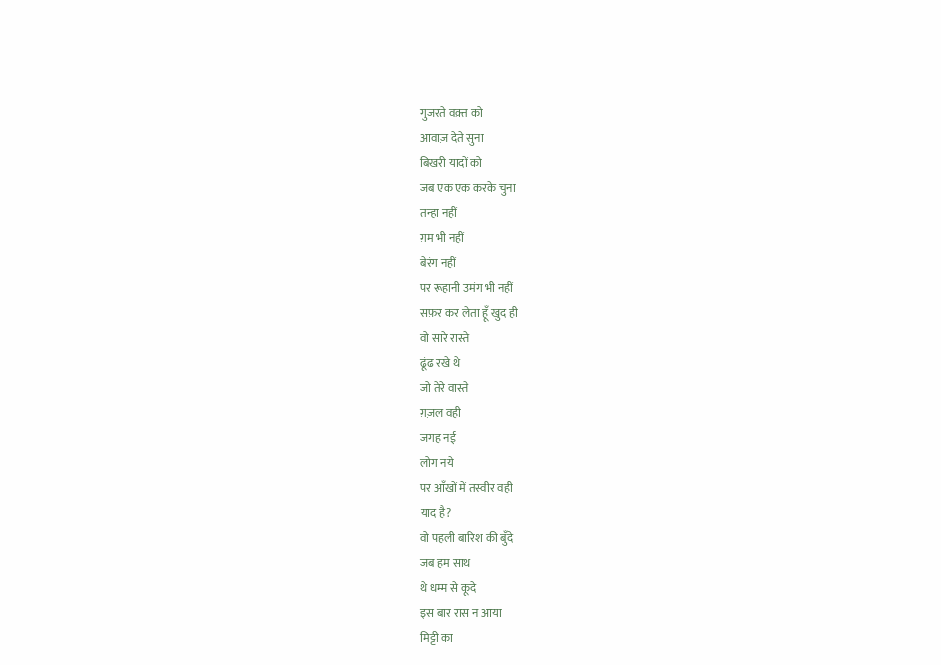गुजरते वक़्त को
आवाज़ देते सुना
बिखरी यादों को
जब एक एक करके चुना
तन्हा नहीं
ग़म भी नहीं
बेरंग नहीं
पर रूहानी उमंग भी नहीं
सफ़र कर लेता हूँ खुद ही
वो सारे रास्ते
ढूंढ रखे थे
जो तेरे वास्ते
ग़ज़ल वही
जगह नई
लोग नये
पर आँखों में तस्वीर वही
याद है?
वो पहली बारिश की बुँदे
जब हम साथ
थे धम्म से कूदे
इस बार रास न आया
मिट्टी का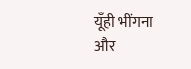यूँही भींगना
और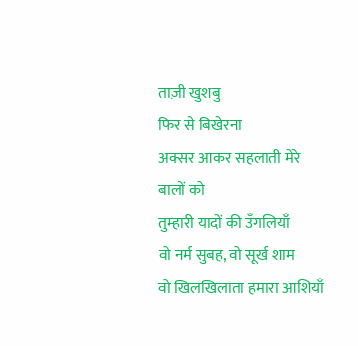ताज़ी खुशबु
फिर से बिखेरना
अक्सर आकर सहलाती मेरे बालों को
तुम्हारी यादों की उँगलियाँ
वो नर्म सुबह, वो सूर्ख शाम
वो खिलखिलाता हमारा आशियाँ